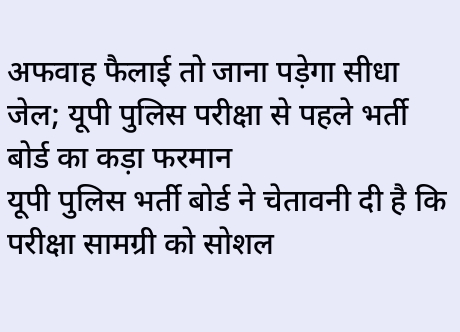अफवाह फैलाई तो जाना पड़ेगा सीधा जेल; यूपी पुलिस परीक्षा से पहले भर्ती बोर्ड का कड़ा फरमान
यूपी पुलिस भर्ती बोर्ड ने चेतावनी दी है कि परीक्षा सामग्री को सोशल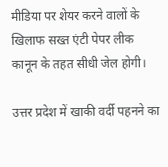मीडिया पर शेयर करने वालों के खिलाफ सख्त एंटी पेपर लीक कानून के तहत सीधी जेल होगी।

उत्तर प्रदेश में खाकी वर्दी पहनने का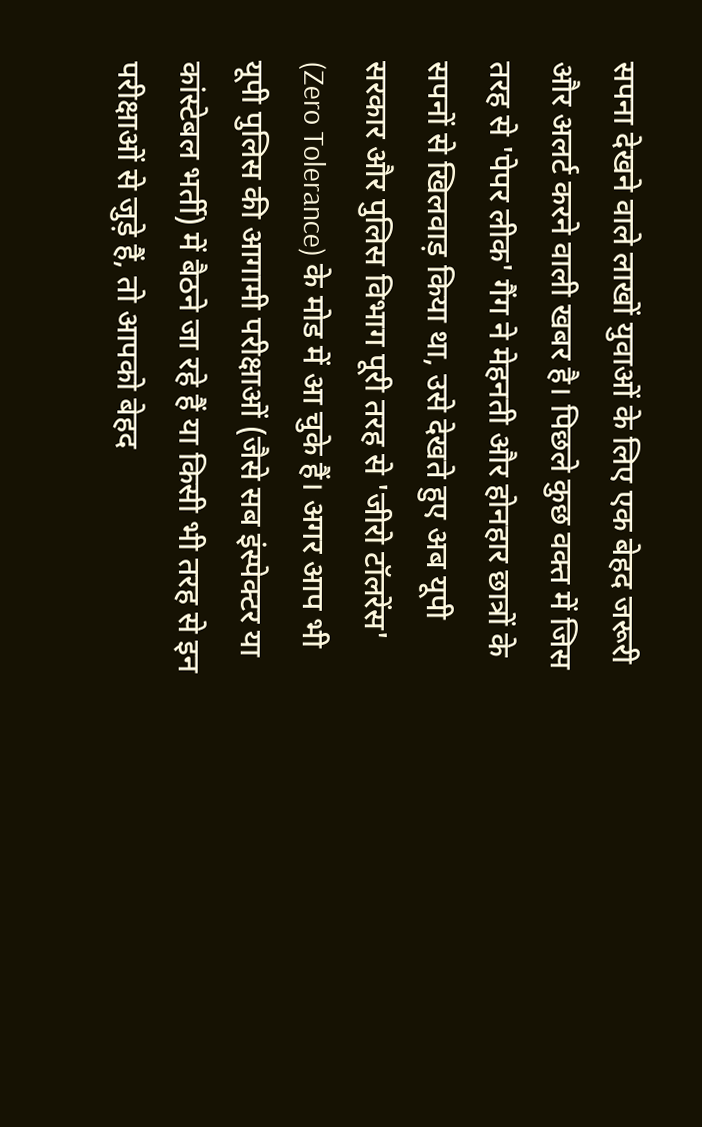सपना देखने वाले लाखों युवाओं के लिए एक बेहद जरूरी और अलर्ट करने वाली खबर है। पिछले कुछ वक्त में जिस तरह से 'पेपर लीक' गैंग ने मेहनती और होनहार छात्रों के सपनों से खिलवाड़ किया था, उसे देखते हुए अब यूपी सरकार और पुलिस विभाग पूरी तरह से 'जीरो टॉलरेंस' (Zero Tolerance) के मोड में आ चुके हैं। अगर आप भी यूपी पुलिस की आगामी परीक्षाओं (जैसे सब इंस्पेक्टर या कांस्टेबल भर्ती) में बैठने जा रहे हैं या किसी भी तरह से इन परीक्षाओं से जुड़े हैं, तो आपको बेहद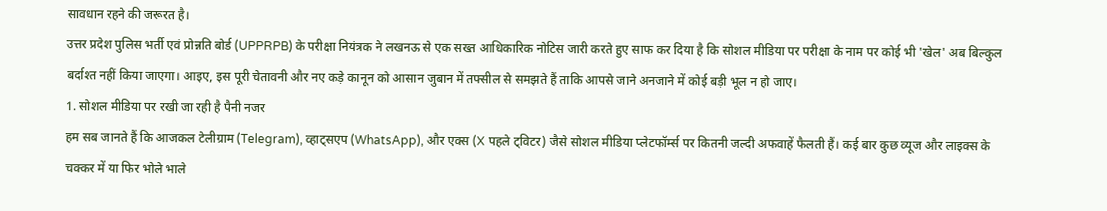सावधान रहने की जरूरत है।
उत्तर प्रदेश पुलिस भर्ती एवं प्रोन्नति बोर्ड (UPPRPB) के परीक्षा नियंत्रक ने लखनऊ से एक सख्त आधिकारिक नोटिस जारी करते हुए साफ कर दिया है कि सोशल मीडिया पर परीक्षा के नाम पर कोई भी 'खेल' अब बिल्कुल बर्दाश्त नहीं किया जाएगा। आइए, इस पूरी चेतावनी और नए कड़े कानून को आसान जुबान में तफ्सील से समझते हैं ताकि आपसे जाने अनजाने में कोई बड़ी भूल न हो जाए।
1. सोशल मीडिया पर रखी जा रही है पैनी नजर
हम सब जानते हैं कि आजकल टेलीग्राम (Telegram), व्हाट्सएप (WhatsApp), और एक्स (X पहले ट्विटर) जैसे सोशल मीडिया प्लेटफॉर्म्स पर कितनी जल्दी अफवाहें फैलती हैं। कई बार कुछ व्यूज और लाइक्स के चक्कर में या फिर भोले भाले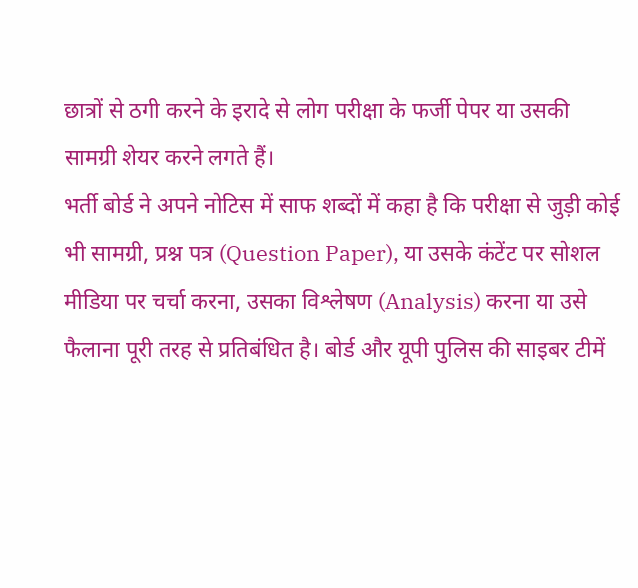छात्रों से ठगी करने के इरादे से लोग परीक्षा के फर्जी पेपर या उसकी सामग्री शेयर करने लगते हैं।
भर्ती बोर्ड ने अपने नोटिस में साफ शब्दों में कहा है कि परीक्षा से जुड़ी कोई भी सामग्री, प्रश्न पत्र (Question Paper), या उसके कंटेंट पर सोशल मीडिया पर चर्चा करना, उसका विश्लेषण (Analysis) करना या उसे फैलाना पूरी तरह से प्रतिबंधित है। बोर्ड और यूपी पुलिस की साइबर टीमें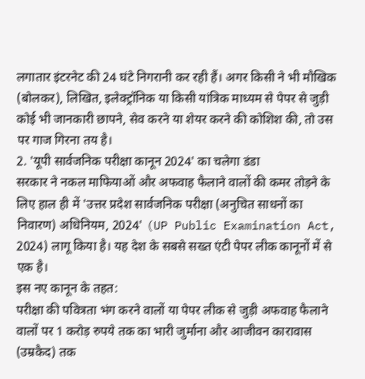लगातार इंटरनेट की 24 घंटे निगरानी कर रही हैं। अगर किसी ने भी मौखिक (बोलकर), लिखित, इलेक्ट्रॉनिक या किसी यांत्रिक माध्यम से पेपर से जुड़ी कोई भी जानकारी छापने, सेव करने या शेयर करने की कोशिश की, तो उस पर गाज गिरना तय है।
2. 'यूपी सार्वजनिक परीक्षा कानून 2024' का चलेगा डंडा
सरकार ने नकल माफियाओं और अफवाह फैलाने वालों की कमर तोड़ने के लिए हाल ही में 'उत्तर प्रदेश सार्वजनिक परीक्षा (अनुचित साधनों का निवारण) अधिनियम, 2024' (UP Public Examination Act, 2024) लागू किया है। यह देश के सबसे सख्त एंटी पेपर लीक कानूनों में से एक है।
इस नए कानून के तहत:
परीक्षा की पवित्रता भंग करने वालों या पेपर लीक से जुड़ी अफवाह फैलाने वालों पर 1 करोड़ रुपये तक का भारी जुर्माना और आजीवन कारावास (उम्रकैद) तक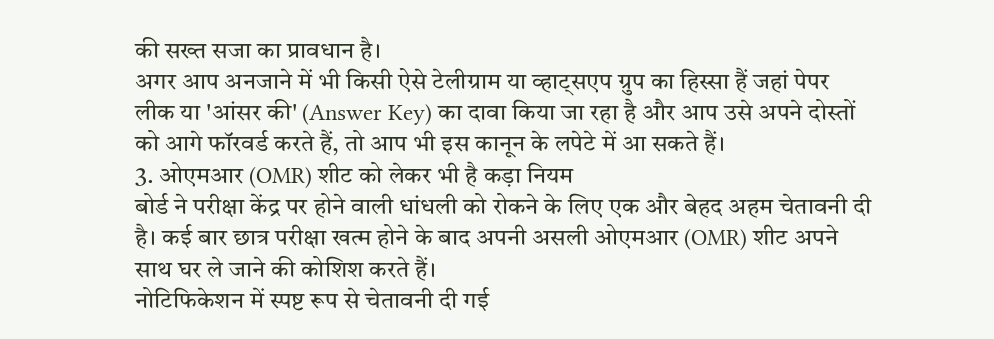की सख्त सजा का प्रावधान है।
अगर आप अनजाने में भी किसी ऐसे टेलीग्राम या व्हाट्सएप ग्रुप का हिस्सा हैं जहां पेपर लीक या 'आंसर की' (Answer Key) का दावा किया जा रहा है और आप उसे अपने दोस्तों को आगे फॉरवर्ड करते हैं, तो आप भी इस कानून के लपेटे में आ सकते हैं।
3. ओएमआर (OMR) शीट को लेकर भी है कड़ा नियम
बोर्ड ने परीक्षा केंद्र पर होने वाली धांधली को रोकने के लिए एक और बेहद अहम चेतावनी दी है। कई बार छात्र परीक्षा खत्म होने के बाद अपनी असली ओएमआर (OMR) शीट अपने साथ घर ले जाने की कोशिश करते हैं।
नोटिफिकेशन में स्पष्ट रूप से चेतावनी दी गई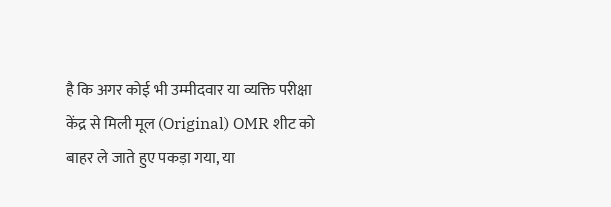है कि अगर कोई भी उम्मीदवार या व्यक्ति परीक्षा केंद्र से मिली मूल (Original) OMR शीट को बाहर ले जाते हुए पकड़ा गया, या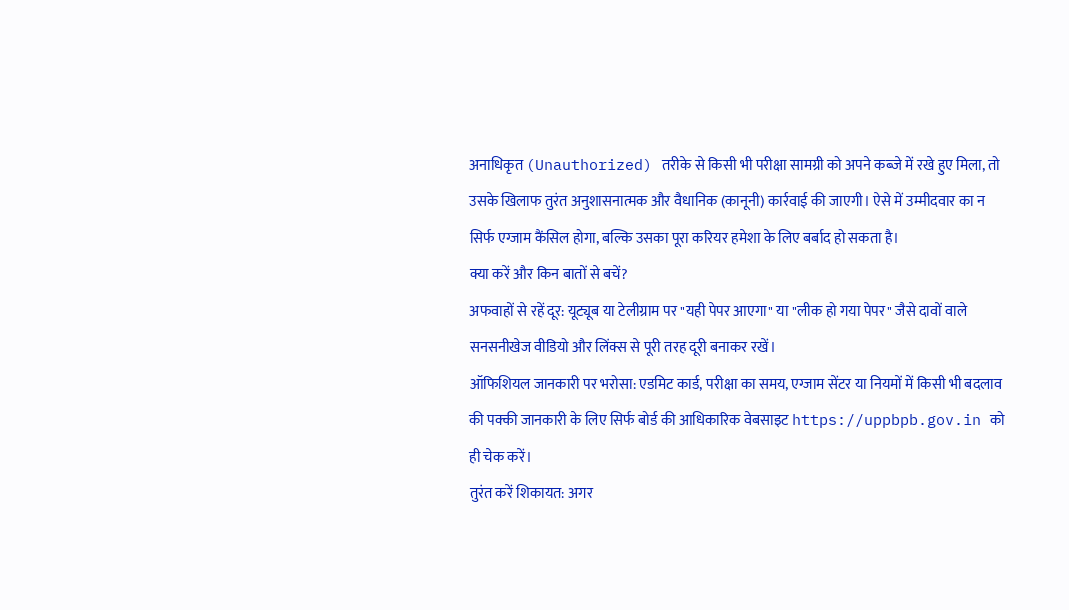अनाधिकृत (Unauthorized) तरीके से किसी भी परीक्षा सामग्री को अपने कब्जे में रखे हुए मिला, तो उसके खिलाफ तुरंत अनुशासनात्मक और वैधानिक (कानूनी) कार्रवाई की जाएगी। ऐसे में उम्मीदवार का न सिर्फ एग्जाम कैंसिल होगा, बल्कि उसका पूरा करियर हमेशा के लिए बर्बाद हो सकता है।
क्या करें और किन बातों से बचें?
अफवाहों से रहें दूर: यूट्यूब या टेलीग्राम पर "यही पेपर आएगा" या "लीक हो गया पेपर" जैसे दावों वाले सनसनीखेज वीडियो और लिंक्स से पूरी तरह दूरी बनाकर रखें।
ऑफिशियल जानकारी पर भरोसा: एडमिट कार्ड, परीक्षा का समय, एग्जाम सेंटर या नियमों में किसी भी बदलाव की पक्की जानकारी के लिए सिर्फ बोर्ड की आधिकारिक वेबसाइट https://uppbpb.gov.in को ही चेक करें।
तुरंत करें शिकायत: अगर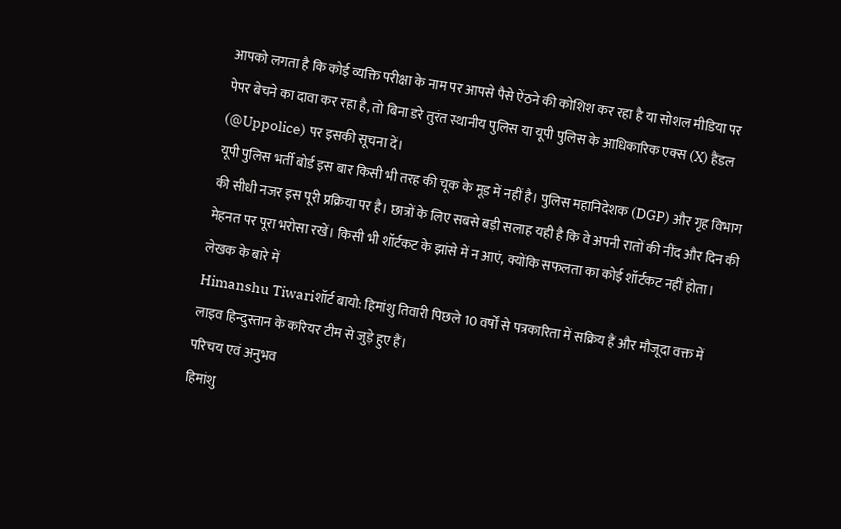आपको लगता है कि कोई व्यक्ति परीक्षा के नाम पर आपसे पैसे ऐंठने की कोशिश कर रहा है या सोशल मीडिया पर पेपर बेचने का दावा कर रहा है, तो बिना डरे तुरंत स्थानीय पुलिस या यूपी पुलिस के आधिकारिक एक्स (X) हैंडल (@Uppolice) पर इसकी सूचना दें।
यूपी पुलिस भर्ती बोर्ड इस बार किसी भी तरह की चूक के मूड में नहीं है। पुलिस महानिदेशक (DGP) और गृह विभाग की सीधी नजर इस पूरी प्रक्रिया पर है। छात्रों के लिए सबसे बड़ी सलाह यही है कि वे अपनी रातों की नींद और दिन की मेहनत पर पूरा भरोसा रखें। किसी भी शॉर्टकट के झांसे में न आएं, क्योंकि सफलता का कोई शॉर्टकट नहीं होता।
लेखक के बारे में
Himanshu Tiwariशॉर्ट बायो: हिमांशु तिवारी पिछले 10 वर्षों से पत्रकारिता में सक्रिय हैं और मौजूदा वक्त में लाइव हिन्दुस्तान के करियर टीम से जुड़े हुए हैं।
परिचय एवं अनुभव
हिमांशु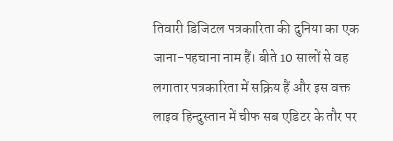तिवारी डिजिटल पत्रकारिता की दुनिया का एक जाना-पहचाना नाम हैं। बीते 10 सालों से वह लगातार पत्रकारिता में सक्रिय हैं और इस वक्त लाइव हिन्दुस्तान में चीफ सब एडिटर के तौर पर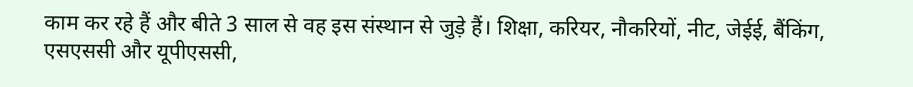काम कर रहे हैं और बीते 3 साल से वह इस संस्थान से जुड़े हैं। शिक्षा, करियर, नौकरियों, नीट, जेईई, बैंकिंग, एसएससी और यूपीएससी,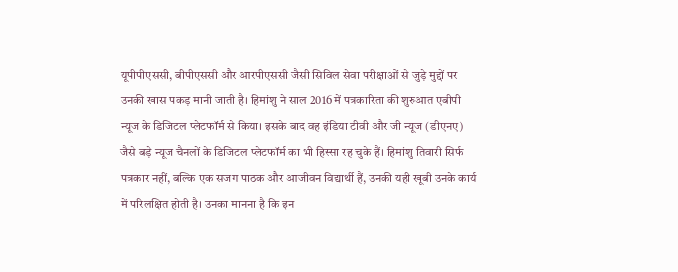यूपीपीएससी, बीपीएससी और आरपीएससी जैसी सिविल सेवा परीक्षाओं से जुड़े मुद्दों पर उनकी खास पकड़ मानी जाती है। हिमांशु ने साल 2016 में पत्रकारिता की शुरुआत एबीपी न्यूज के डिजिटल प्लेटफॉर्म से किया। इसके बाद वह इंडिया टीवी और जी न्यूज (डीएनए) जैसे बड़े न्यूज चैनलों के डिजिटल प्लेटफॉर्म का भी हिस्सा रह चुके हैं। हिमांशु तिवारी सिर्फ पत्रकार नहीं, बल्कि एक सजग पाठक और आजीवन विद्यार्थी हैं, उनकी यही खूबी उनके कार्य में परिलक्षित होती है। उनका मानना है कि इन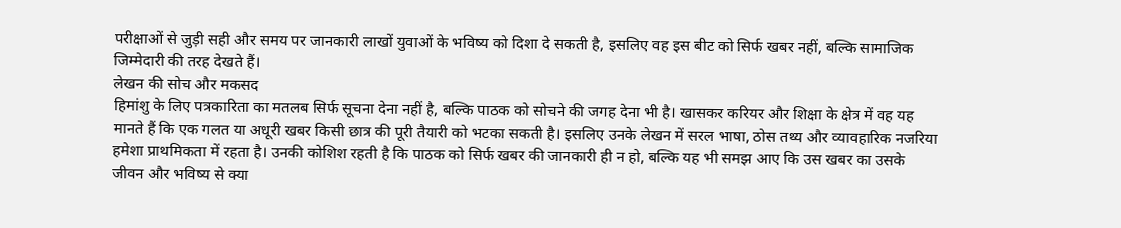परीक्षाओं से जुड़ी सही और समय पर जानकारी लाखों युवाओं के भविष्य को दिशा दे सकती है, इसलिए वह इस बीट को सिर्फ खबर नहीं, बल्कि सामाजिक जिम्मेदारी की तरह देखते हैं।
लेखन की सोच और मकसद
हिमांशु के लिए पत्रकारिता का मतलब सिर्फ सूचना देना नहीं है, बल्कि पाठक को सोचने की जगह देना भी है। खासकर करियर और शिक्षा के क्षेत्र में वह यह मानते हैं कि एक गलत या अधूरी खबर किसी छात्र की पूरी तैयारी को भटका सकती है। इसलिए उनके लेखन में सरल भाषा, ठोस तथ्य और व्यावहारिक नजरिया हमेशा प्राथमिकता में रहता है। उनकी कोशिश रहती है कि पाठक को सिर्फ खबर की जानकारी ही न हो, बल्कि यह भी समझ आए कि उस खबर का उसके जीवन और भविष्य से क्या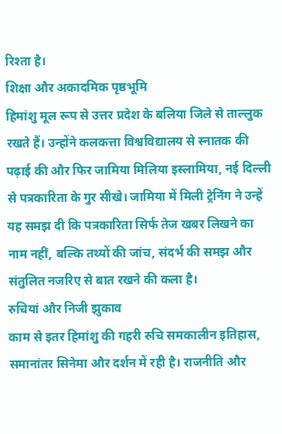रिश्ता है।
शिक्षा और अकादमिक पृष्ठभूमि
हिमांशु मूल रूप से उत्तर प्रदेश के बलिया जिले से ताल्लुक रखते हैं। उन्होंने कलकत्ता विश्वविद्यालय से स्नातक की पढ़ाई की और फिर जामिया मिलिया इस्लामिया, नई दिल्ली से पत्रकारिता के गुर सीखे। जामिया में मिली ट्रेनिंग ने उन्हें यह समझ दी कि पत्रकारिता सिर्फ तेज खबर लिखने का नाम नहीं, बल्कि तथ्यों की जांच, संदर्भ की समझ और संतुलित नजरिए से बात रखने की कला है।
रुचियां और निजी झुकाव
काम से इतर हिमांशु की गहरी रुचि समकालीन इतिहास, समानांतर सिनेमा और दर्शन में रही है। राजनीति और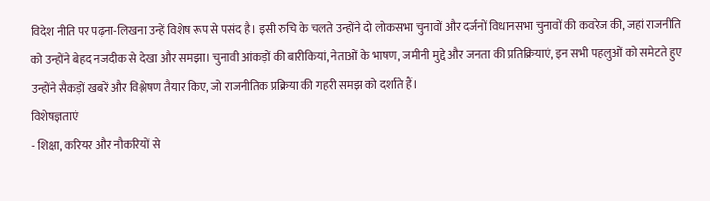विदेश नीति पर पढ़ना-लिखना उन्हें विशेष रूप से पसंद है। इसी रुचि के चलते उन्होंने दो लोकसभा चुनावों और दर्जनों विधानसभा चुनावों की कवरेज की, जहां राजनीति को उन्होंने बेहद नजदीक से देखा और समझा। चुनावी आंकड़ों की बारीकियां, नेताओं के भाषण, जमीनी मुद्दे और जनता की प्रतिक्रियाएं, इन सभी पहलुओं को समेटते हुए उन्होंने सैकड़ों खबरें और विश्लेषण तैयार किए, जो राजनीतिक प्रक्रिया की गहरी समझ को दर्शाते हैं।
विशेषज्ञताएं
- शिक्षा, करियर और नौकरियों से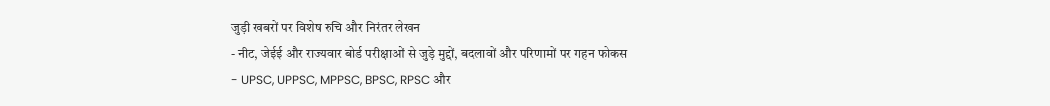जुड़ी खबरों पर विशेष रुचि और निरंतर लेखन
- नीट, जेईई और राज्यवार बोर्ड परीक्षाओं से जुड़े मुद्दों, बदलावों और परिणामों पर गहन फोकस
- UPSC, UPPSC, MPPSC, BPSC, RPSC और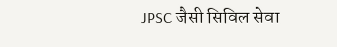JPSC जैसी सिविल सेवा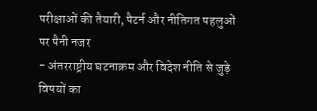परीक्षाओं की तैयारी, पैटर्न और नीतिगत पहलुओं पर पैनी नजर
- अंतरराष्ट्रीय घटनाक्रम और विदेश नीति से जुड़े विषयों का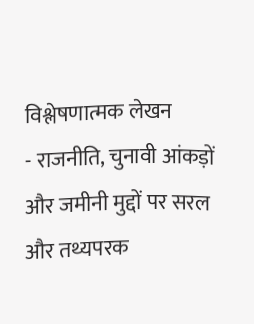विश्लेषणात्मक लेखन
- राजनीति, चुनावी आंकड़ों और जमीनी मुद्दों पर सरल और तथ्यपरक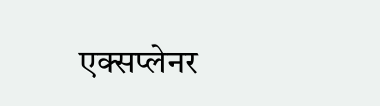एक्सप्लेनर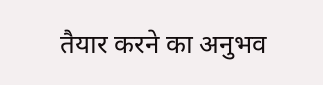तैयार करने का अनुभव